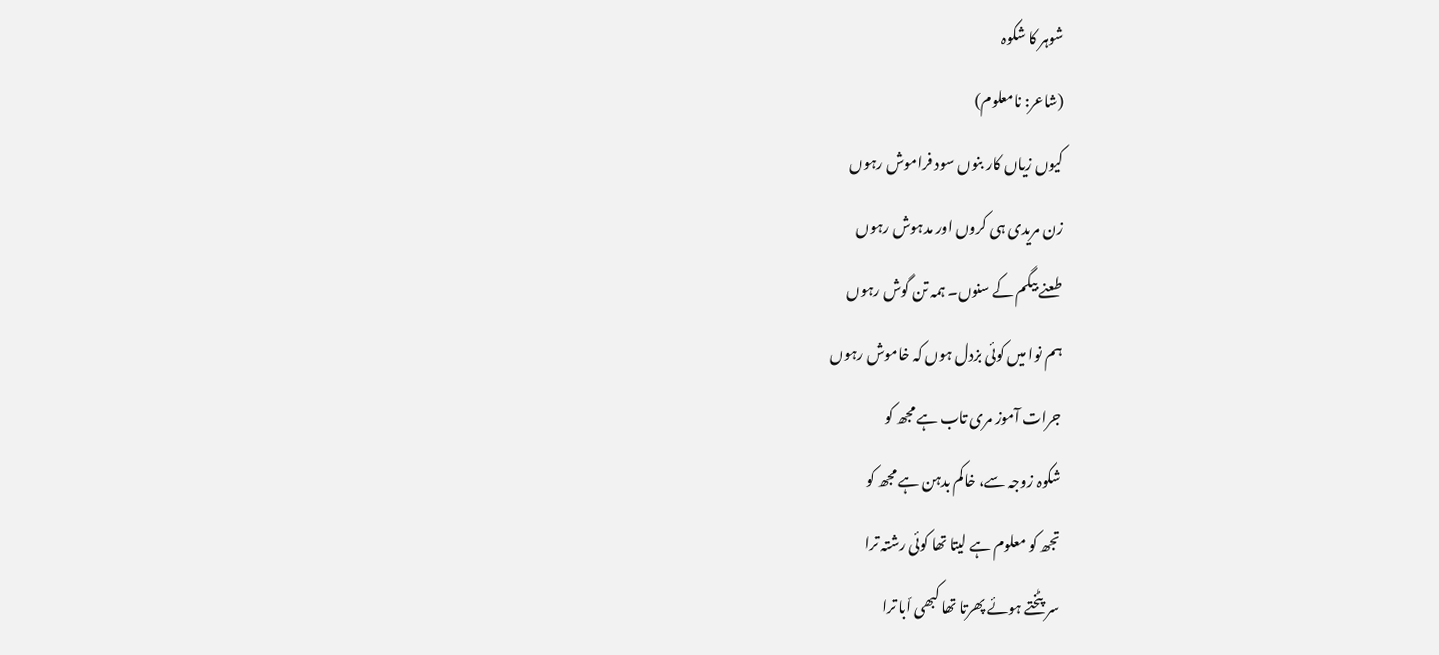شوہر کا شکوہ
(شاعر: نامعلوم)
کیوں زیاں کار بنوں سود فراموش رہوں
زن مریدی ہی کروں اور مدہوش رہوں
طعنے بیگم کے سنوں۔ ہمہ تن گوش رہوں
ہم نوا میں کوئی بزدل ہوں کہ خاموش رہوں
جرات آموز مری تاب ہے مجھ کو
شکوہ زوجہ سے، خاکم بدہن ہے مجھ کو
تجھ کو معلوم ہے لیتا تھا کوئی رشتہ ترا
سر پٹختے ہوئے پھرتا تھا کبھی اّبا ترا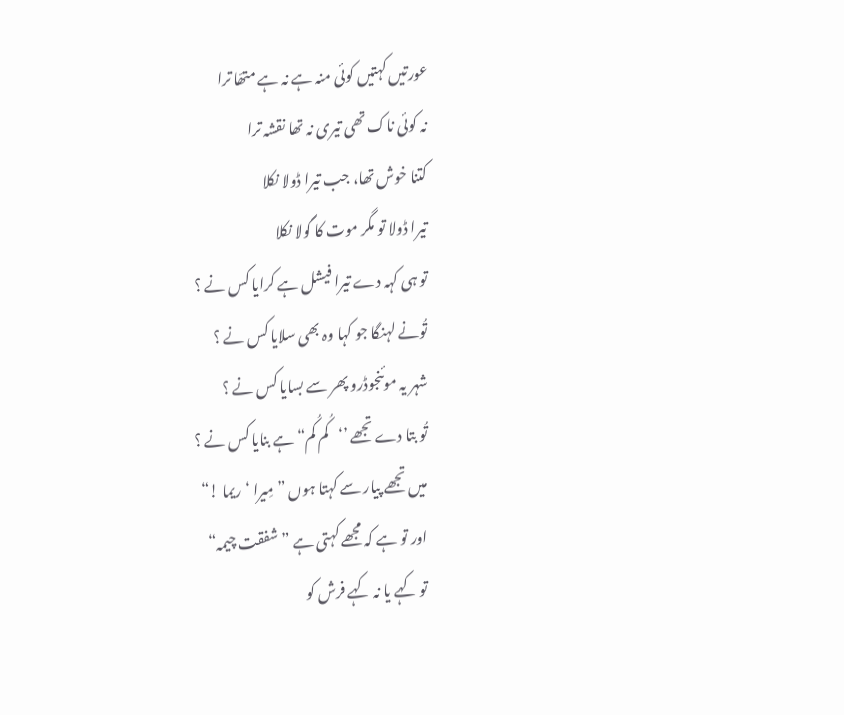عورتیں کہتیں کوئی منہ ہے نہ ہے متھّا ترا
نہ کوئی ناک تھی تیری نہ تھا نقشہ ترا
کتنا خوش تھا، جب تیرا ڈولا نکلا
تیرا ڈولا تو مگر موت کا گولا نکلا
تو ہی کہہ دے تیرا فیشل ہے کرایا کس نے ؟
تُونے لہنگا جو کہا وہ بھی سلایا کس نے ؟
شہر یہ موئنجوڈرو پھر سے بسایا کس نے ؟
تُو بتا دے تجھے ’‘کُم کُم“ ہے بنایا کس نے ؟
میں تجھے پیار سے کہتا ہوں ”مِیرا ‘ ریما !“
اور تو ہے کہ مجھے کہتی ہے ”شفقت چیمہ“
تو کہے یا نہ کہے فرش کو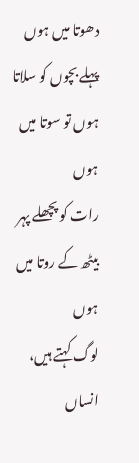دھوتا میں ہوں
پہلے بچوں کو سلاتا ہوں تو سوتا میں ہوں
رات کو پچھلے پہر بیٹھ کے روتا میں ہوں
لوگ کہتے ہیں، انساں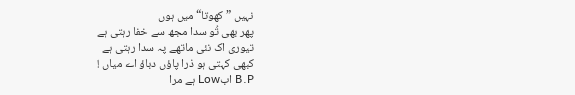نہیں ”کھوتا“ میں ہوں
پھر بھی تُو سدا مجھ سے خفا رہتی ہے
تیوری اک نئی ماتھے پہ سدا رہتی ہے
کبھی کہتی ہو ذرا پاؤں دباؤ اے میاں !
B.P ابLow ہے مرا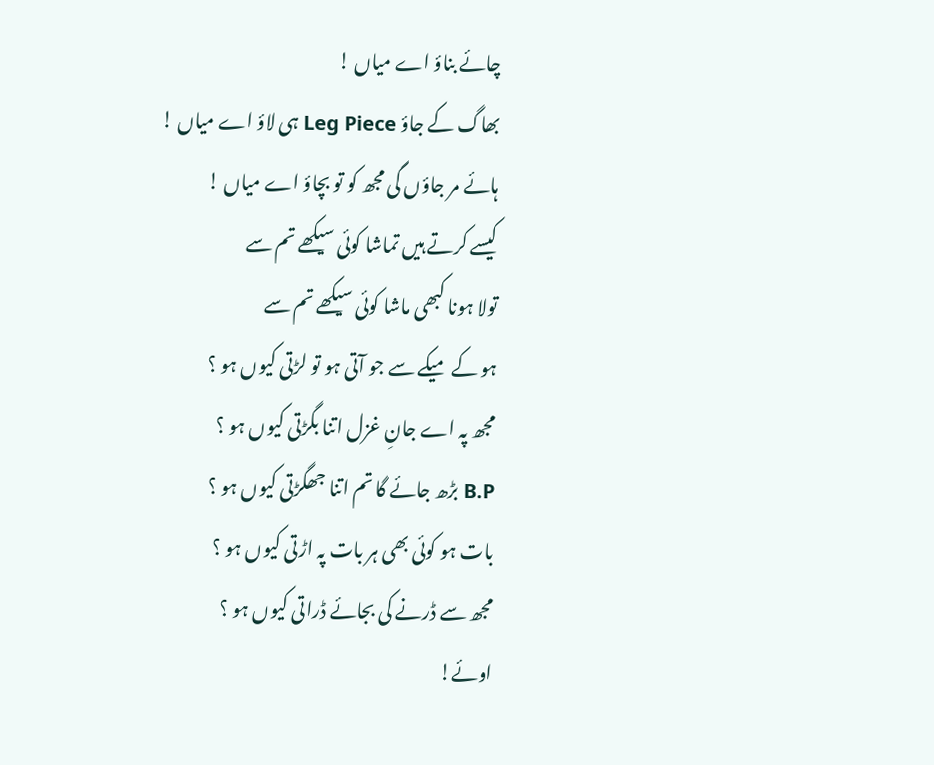چائے بناؤ اے میاں !
بھاگ کے جاؤ Leg Piece ہی لاؤ اے میاں !
ہائے مر جاؤں گی مجھ کو تو بچاؤ اے میاں !
کیسے کرتے ہیں تماشا کوئی سیکھے تم سے
تولا ہونا کبھی ماشا کوئی سیکھے تم سے
ہو کے میکے سے جو آتی ہو تو لڑتی کیوں ہو ؟
مجھ پہ اے جانِ غزل اتنا بگڑتی کیوں ہو ؟
B.P بڑھ جائے گا تم اتنا جھگڑتی کیوں ہو ؟
بات ہو کوئی بھی ہر بات پہ اڑتی کیوں ہو ؟
مجھ سے ڈرنے کی بجائے ڈراتی کیوں ہو ؟
اوئے!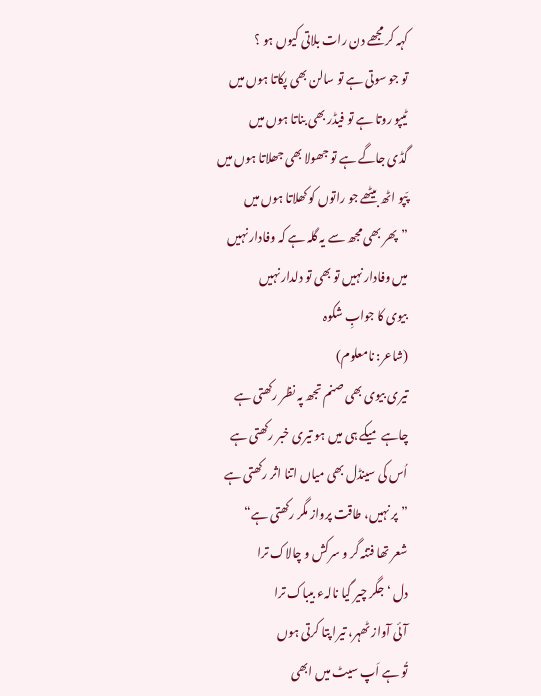کہہ کر مجھے دن رات بلاتی کیوں ہو ؟
تو جو سوتی ہے تو سالن بھی پکاتا ہوں میں
ٹیپو روتا ہے تو فیڈر بھی بناتا ہوں میں
گڈی جاگے ہے تو جھولا بھی جھلاتا ہوں میں
پّپو اٹھ بیٹھے جو راتوں کو کھلاتا ہوں میں
”پھر بھی مجھ سے یہ گلہ ہے کہ وفادار نہیں
میں وفادار نہیں تو بھی تو دلدار نہیں
بیوی کا جوابِ شکوہ
(شاعر: نامعلوم)
تیری بیوی بھی صنم تجھ پہ نظر رکھتی ہے
چاہے میکے ہی میں ہو تیری خبر رکھتی ہے
اُس کی سینڈل بھی میاں اتنا اثر رکھتی ہے
”پر نہیں، طاقت پرواز مگر رکھتی ہے“
شعر تھا فتنہ گر و سرکش و چالاک ترا
دل ‘ جگر چیر گیا نالہء بیباک ترا
آئی آواز ٹھہر، تیرا پتا کرتی ہوں
تُو ہے اَپ سیٹ میں ابھی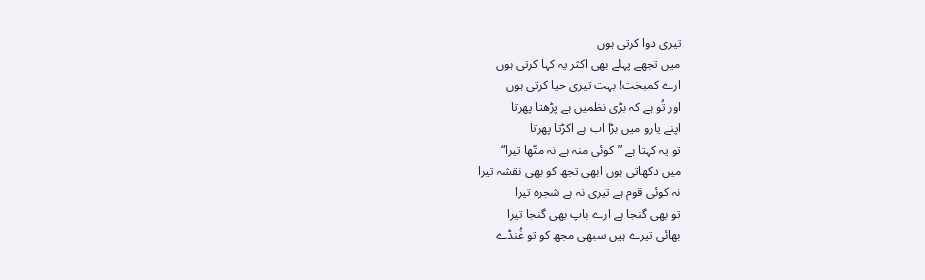تیری دوا کرتی ہوں
میں تجھے پہلے بھی اکثر یہ کہا کرتی ہوں
ارے کمبخت! بہت تیری حیا کرتی ہوں
اور تُو ہے کہ بڑی نظمیں ہے پڑھتا پھرتا
اپنے یارو میں بڑا اب ہے اکڑتا پھرتا
تو یہ کہتا ہے ”کوئی منہ ہے نہ متّھا تیرا“
میں دکھاتی ہوں ابھی تجھ کو بھی نقشہ تیرا
نہ کوئی قوم ہے تیری نہ ہے شجرہ تیرا
تو بھی گنجا ہے ارے باپ بھی گنجا تیرا
بھائی تیرے ہیں سبھی مجھ کو تو غُنڈے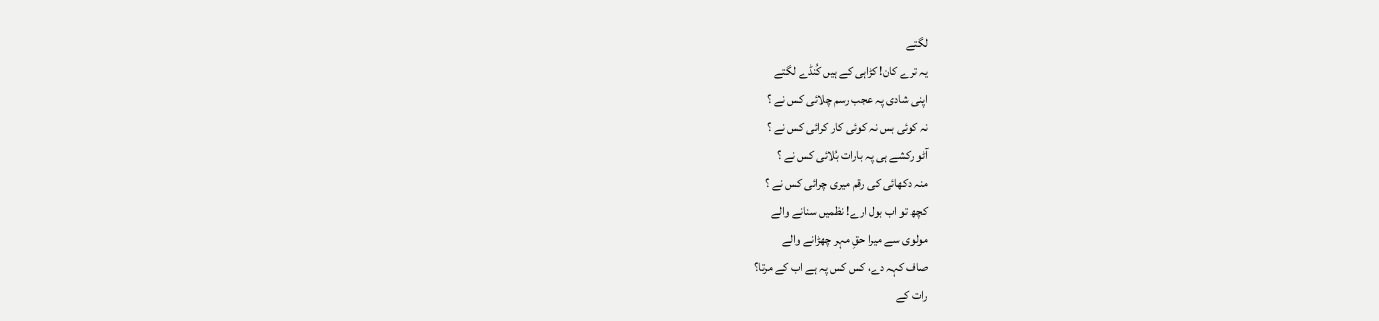لگتے
یہ ترے کان! کڑاہی کے ہیں کُنڈے لگتے
اپنی شادی پہ عجب رسم چلائی کس نے ؟
نہ کوئی بس نہ کوئی کار کرائی کس نے ؟
آٹو رکشے ہی پہ بارات بُلائی کس نے ؟
منہ دکھائی کی رقم میری چرائی کس نے ؟
کچھ تو اب بول ارے! نظمیں سنانے والے
مولوی سے میرا حقِ مہر چھڑانے والے
صاف کہہ دے، کس کس پہ ہے اب کے مرتا؟
رات کے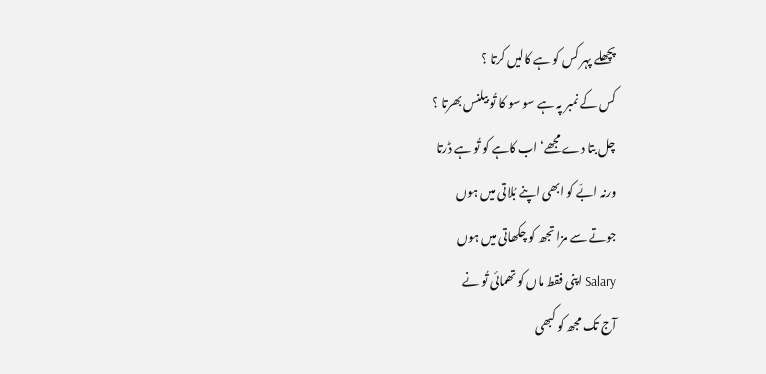پچھلے پہر کس کو ہے کالیں کرتا ؟
کس کے نمبر پہ ہے سو سو کا تُو بیلنس بھرتا ؟
چل بتا دے مجھے‘ اب کاہے کو تُو ہے ڈرتا
ورنہ ابّے کو ابھی اپنے بُلاتی میں ہوں
جوتے سے مزا تجھ کو چکھاتی میں ہوں
Salary اپنی فقط ماں کو تھمائی تُو نے
آج تک مجھ کو کبھی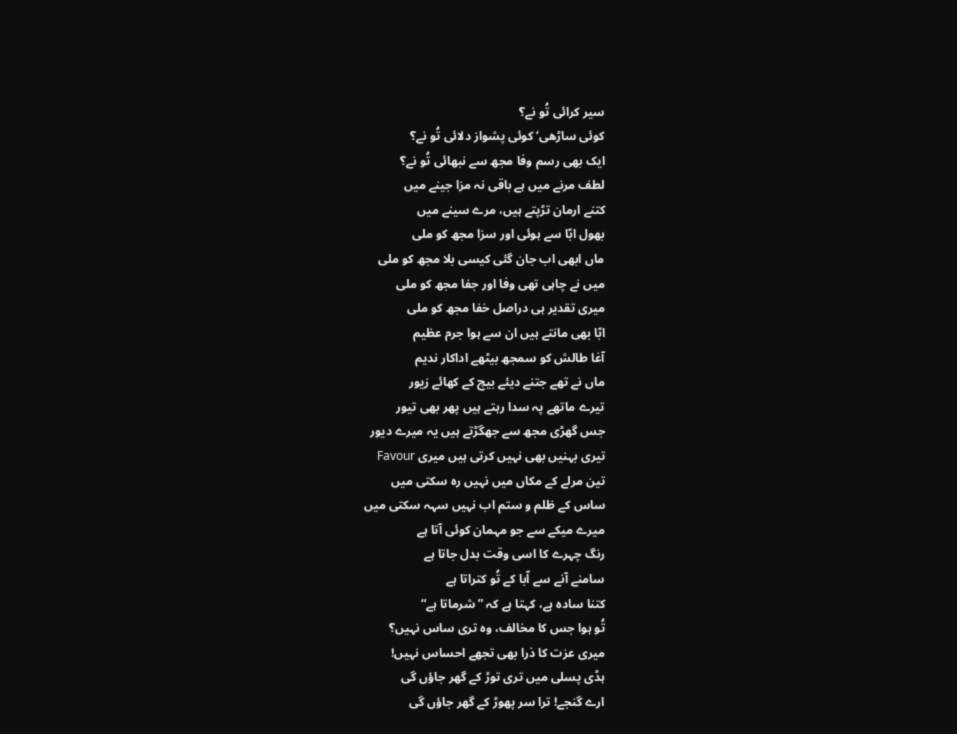سیر کرائی تُو نے؟
کوئی ساڑھی‘ کوئی پشواز دلائی تُو نے؟
ایک بھی رسم وفا مجھ سے نبھائی تُو نے؟
لطف مرنے میں ہے باقی نہ مزا جینے میں
کتنے ارمان تڑپتے ہیں، مرے سینے میں
بھول ابّا سے ہوئی اور سزا مجھ کو ملی
ماں ابھی اب جان گئی کیسی بلا مجھ کو ملی
میں نے چاہی تھی وفا اور جفا مجھ کو ملی
میری تقدیر ہی دراصل خفا مجھ کو ملی
ابّا بھی مانتے ہیں ان سے ہوا جرم عظیم
آغا طالش کو سمجھ بیٹھے اداکار ندیم
ماں نے تھے جتنے دیئے بیچ کے کھائے زیور
تیرے ماتھے پہ سدا رہتے ہیں پھر بھی تیور
جس گھڑی مجھ سے جھگڑتے ہیں یہ میرے دیور
تیری بہنیں بھی نہیں کرتی ہیں میری Favour
تین مرلے کے مکاں میں نہیں رہ سکتی میں
ساس کے ظلم و ستم اب نہیں سہہ سکتی میں
میرے میکے سے جو مہمان کوئی آتا ہے
رنگ چہرے کا اسی وقت بدل جاتا ہے
سامنے آنے سے اّبا کے تُو کتراتا ہے
کتنا سادہ ہے، کہتا ہے کہ ”شرماتا ہے“
تُو ہوا جس کا مخالف، وہ تری ساس نہیں؟
میری عزت کا ذرا بھی تجھے احساس نہیں!
ہڈی پسلی میں تری توڑ کے گھر جاؤں گی
ارے گنجے! ترا سر پھوڑ کے گھر جاؤں گی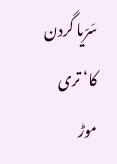سَرّیا گردن کا‘ تری موڑ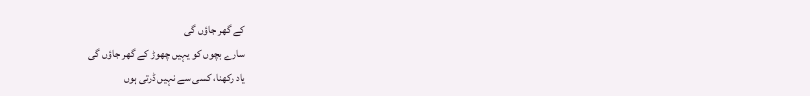کے گھر جاؤں گی
سارے بچوں کو یہیں چھوڑ کے گھر جاؤں گی
یاد رکھنا، کسی سے نہیں ڈرتی ہوں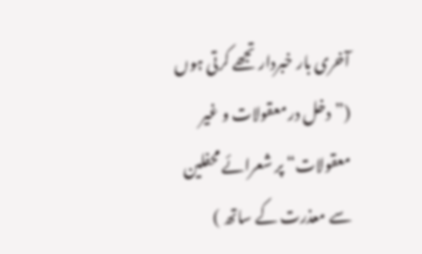آخری بار خبردار تجھے کرتی ہوں
(”دخل در معقولات و غیر معقولات“ پر شعرائے محفلین سے معذرت کے ساتھ )